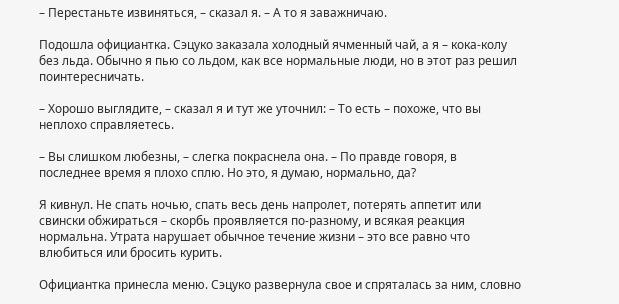– Перестаньте извиняться, – сказал я. – А то я заважничаю.

Подошла официантка. Сэцуко заказала холодный ячменный чай, а я – кока-колу без льда. Обычно я пью со льдом, как все нормальные люди, но в этот раз решил поинтересничать.

– Хорошо выглядите, – сказал я и тут же уточнил: – То есть – похоже, что вы неплохо справляетесь.

– Вы слишком любезны, – слегка покраснела она. – По правде говоря, в последнее время я плохо сплю. Но это, я думаю, нормально, да?

Я кивнул. Не спать ночью, спать весь день напролет, потерять аппетит или свински обжираться – скорбь проявляется по-разному, и всякая реакция нормальна. Утрата нарушает обычное течение жизни – это все равно что влюбиться или бросить курить.

Официантка принесла меню. Сэцуко развернула свое и спряталась за ним, словно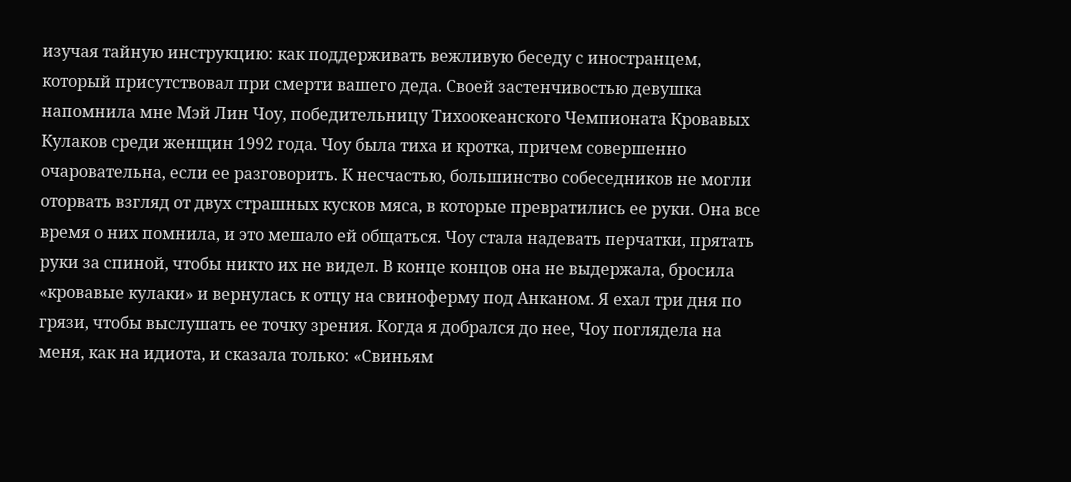изучая тайную инструкцию: как поддерживать вежливую беседу с иностранцем, который присутствовал при смерти вашего деда. Своей застенчивостью девушка напомнила мне Мэй Лин Чоу, победительницу Тихоокеанского Чемпионата Кровавых Кулаков среди женщин 1992 года. Чоу была тиха и кротка, причем совершенно очаровательна, если ее разговорить. К несчастью, большинство собеседников не могли оторвать взгляд от двух страшных кусков мяса, в которые превратились ее руки. Она все время о них помнила, и это мешало ей общаться. Чоу стала надевать перчатки, прятать руки за спиной, чтобы никто их не видел. В конце концов она не выдержала, бросила «кровавые кулаки» и вернулась к отцу на свиноферму под Анканом. Я ехал три дня по грязи, чтобы выслушать ее точку зрения. Когда я добрался до нее, Чоу поглядела на меня, как на идиота, и сказала только: «Свиньям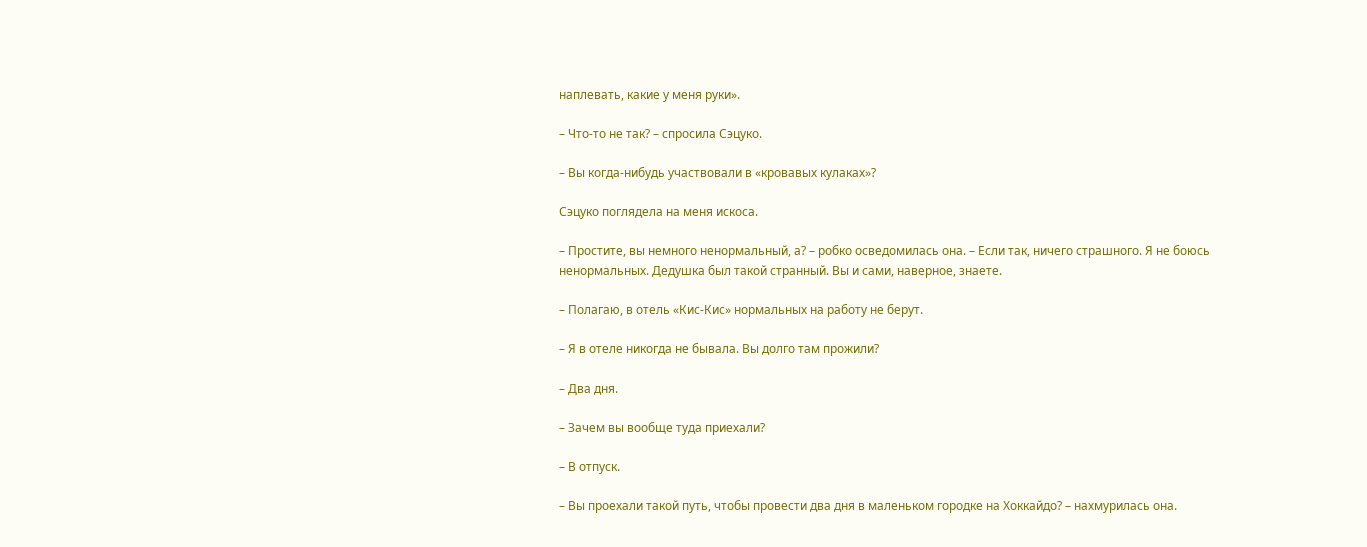наплевать, какие у меня руки».

– Что-то не так? – спросила Сэцуко.

– Вы когда-нибудь участвовали в «кровавых кулаках»?

Сэцуко поглядела на меня искоса.

– Простите, вы немного ненормальный, а? – робко осведомилась она. – Если так, ничего страшного. Я не боюсь ненормальных. Дедушка был такой странный. Вы и сами, наверное, знаете.

– Полагаю, в отель «Кис-Кис» нормальных на работу не берут.

– Я в отеле никогда не бывала. Вы долго там прожили?

– Два дня.

– Зачем вы вообще туда приехали?

– В отпуск.

– Вы проехали такой путь, чтобы провести два дня в маленьком городке на Хоккайдо? – нахмурилась она.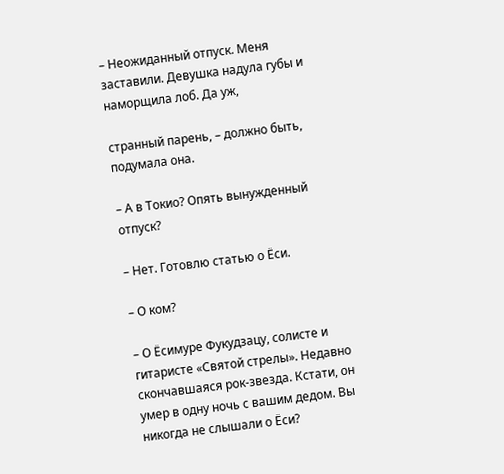– Неожиданный отпуск. Меня заставили. Девушка надула губы и наморщила лоб. Да уж,

странный парень, – должно быть, подумала она.

– А в Токио? Опять вынужденный отпуск?

– Нет. Готовлю статью о Ёси.

– О ком?

– О Ёсимуре Фукудзацу, солисте и гитаристе «Святой стрелы». Недавно скончавшаяся рок-звезда. Кстати, он умер в одну ночь с вашим дедом. Вы никогда не слышали о Ёси?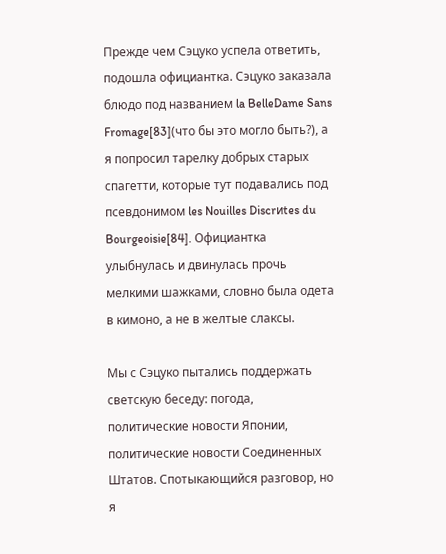Прежде чем Сэцуко успела ответить, подошла официантка. Сэцуко заказала блюдо под названием la BelleDame Sans Fromage[83](что бы это могло быть?), а я попросил тарелку добрых старых спагетти, которые тут подавались под псевдонимом les Nouilles Discrиtes du Bourgeoisie[84]. Официантка улыбнулась и двинулась прочь мелкими шажками, словно была одета в кимоно, а не в желтые слаксы.

Мы с Сэцуко пытались поддержать светскую беседу: погода, политические новости Японии, политические новости Соединенных Штатов. Спотыкающийся разговор, но я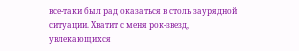все-таки был рад оказаться в столь заурядной ситуации. Хватит с меня рок-звезд, увлекающихся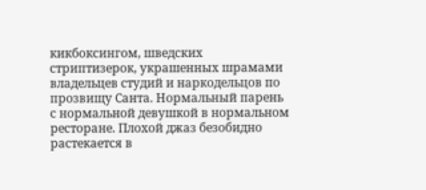кикбоксингом, шведских стриптизерок, украшенных шрамами владельцев студий и наркодельцов по прозвищу Санта. Нормальный парень с нормальной девушкой в нормальном ресторане. Плохой джаз безобидно растекается в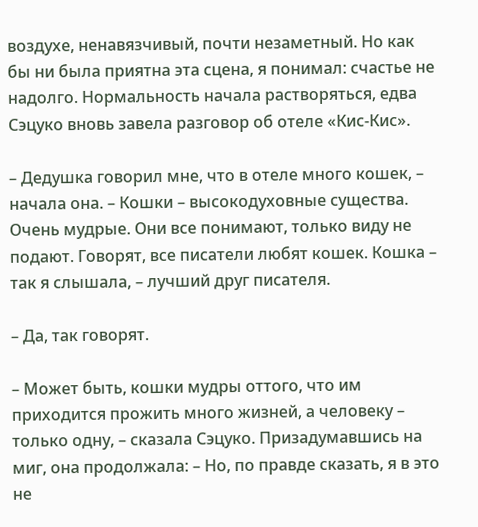воздухе, ненавязчивый, почти незаметный. Но как бы ни была приятна эта сцена, я понимал: счастье не надолго. Нормальность начала растворяться, едва Сэцуко вновь завела разговор об отеле «Кис-Кис».

– Дедушка говорил мне, что в отеле много кошек, – начала она. – Кошки – высокодуховные существа. Очень мудрые. Они все понимают, только виду не подают. Говорят, все писатели любят кошек. Кошка – так я слышала, – лучший друг писателя.

– Да, так говорят.

– Может быть, кошки мудры оттого, что им приходится прожить много жизней, а человеку – только одну, – сказала Сэцуко. Призадумавшись на миг, она продолжала: – Но, по правде сказать, я в это не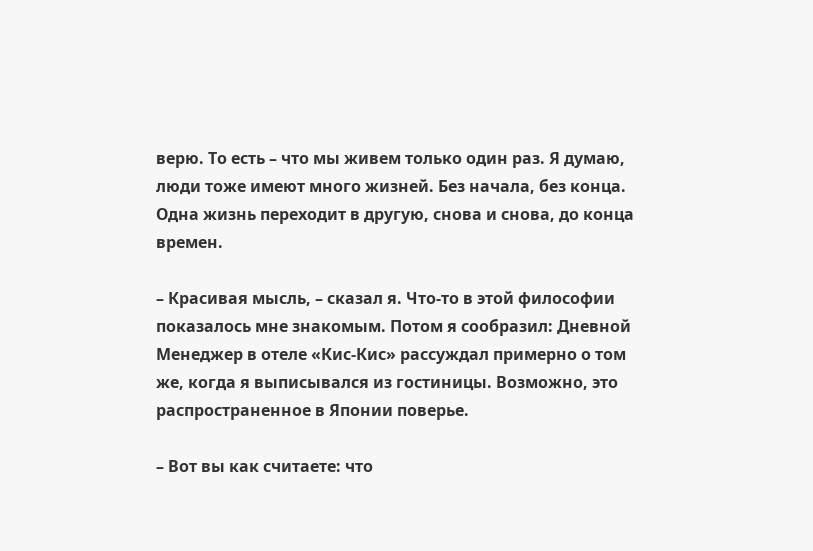верю. То есть – что мы живем только один раз. Я думаю, люди тоже имеют много жизней. Без начала, без конца. Одна жизнь переходит в другую, снова и снова, до конца времен.

– Красивая мысль, – сказал я. Что-то в этой философии показалось мне знакомым. Потом я сообразил: Дневной Менеджер в отеле «Кис-Кис» рассуждал примерно о том же, когда я выписывался из гостиницы. Возможно, это распространенное в Японии поверье.

– Вот вы как считаете: что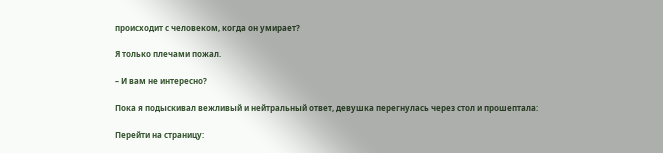происходит с человеком, когда он умирает?

Я только плечами пожал.

– И вам не интересно?

Пока я подыскивал вежливый и нейтральный ответ, девушка перегнулась через стол и прошептала:

Перейти на страницу: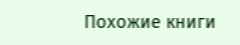Похожие книги